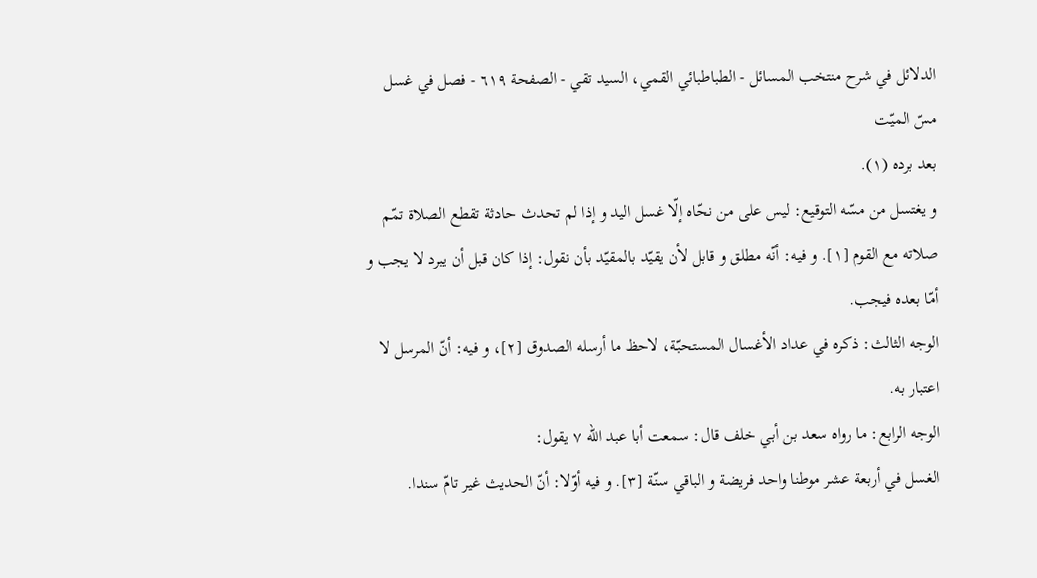الدلائل في شرح منتخب المسائل - الطباطبائي القمي، السید تقي - الصفحة ٦١٩ - فصل في غسل مسّ الميّت
بعد برده (١).
و يغتسل من مسّه التوقيع: ليس على من نحّاه إلّا غسل اليد و إذا لم تحدث حادثة تقطع الصلاة تمّم صلاته مع القوم [١]. و فيه: أنّه مطلق و قابل لأن يقيّد بالمقيّد بأن نقول: إذا كان قبل أن يبرد لا يجب و أمّا بعده فيجب.
الوجه الثالث: ذكره في عداد الأغسال المستحبّة، لاحظ ما أرسله الصدوق [٢]، و فيه: أنّ المرسل لا اعتبار به.
الوجه الرابع: ما رواه سعد بن أبي خلف قال: سمعت أبا عبد اللّه ٧ يقول:
الغسل في أربعة عشر موطنا واحد فريضة و الباقي سنّة [٣]. و فيه أوّلا: أنّ الحديث غير تامّ سندا.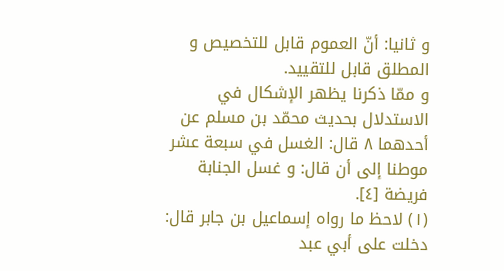و ثانيا: أنّ العموم قابل للتخصيص و المطلق قابل للتقييد.
و ممّا ذكرنا يظهر الإشكال في الاستدلال بحديث محمّد بن مسلم عن أحدهما ٨ قال: الغسل في سبعة عشر موطنا إلى أن قال: و غسل الجنابة فريضة [٤].
(١) لاحظ ما رواه إسماعيل بن جابر قال: دخلت على أبي عبد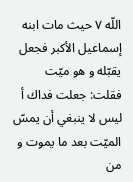اللّه ٧ حيث مات ابنه إسماعيل الأكبر فجعل يقبّله و هو ميّت فقلت: جعلت فداك أ ليس لا ينبغي أن يمسّ الميّت بعد ما يموت و من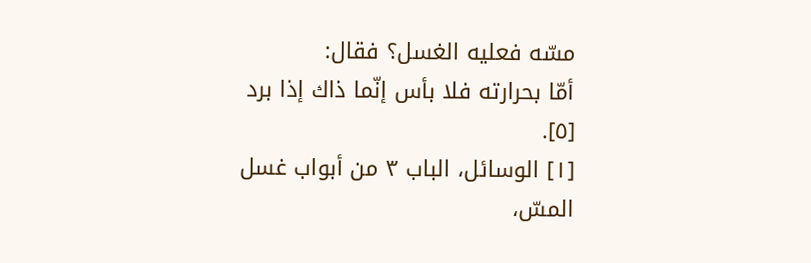مسّه فعليه الغسل؟ فقال:
أمّا بحرارته فلا بأس إنّما ذاك إذا برد [٥].
[١] الوسائل، الباب ٣ من أبواب غسل المسّ،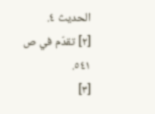الحديث ٤.
[٢] تقدّم في ص ٥٤١.
[٣]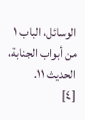الوسائل، الباب ١ من أبواب الجنابة، الحديث ١١.
[٤]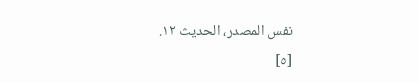نفس المصدر، الحديث ١٢.
[٥]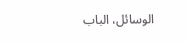الوسائل، الباب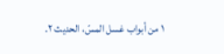١ من أبواب غسل المسّ، الحديث ٢.